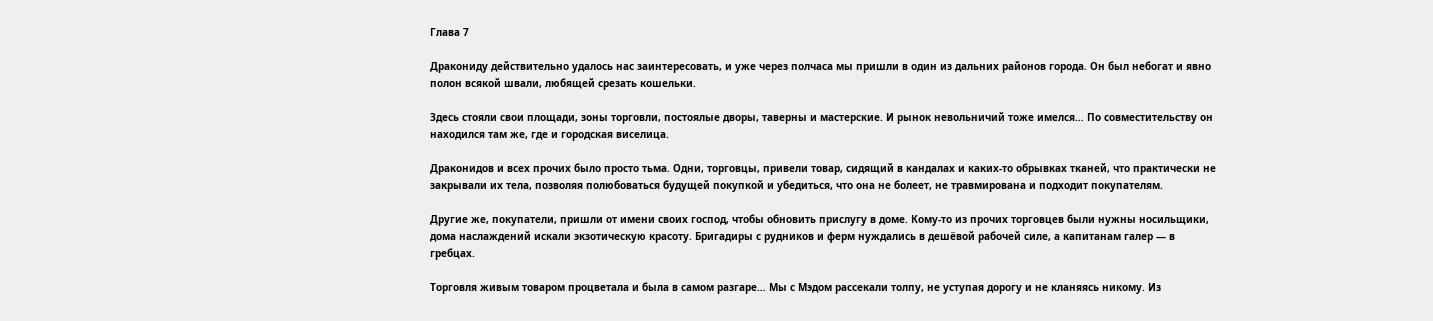Глава 7

Дракониду действительно удалось нас заинтересовать, и уже через полчаса мы пришли в один из дальних районов города. Он был небогат и явно полон всякой швали, любящей срезать кошельки.

Здесь стояли свои площади, зоны торговли, постоялые дворы, таверны и мастерские. И рынок невольничий тоже имелся… По совместительству он находился там же, где и городская виселица.

Драконидов и всех прочих было просто тьма. Одни, торговцы, привели товар, сидящий в кандалах и каких-то обрывках тканей, что практически не закрывали их тела, позволяя полюбоваться будущей покупкой и убедиться, что она не болеет, не травмирована и подходит покупателям.

Другие же, покупатели, пришли от имени своих господ, чтобы обновить прислугу в доме. Кому-то из прочих торговцев были нужны носильщики, дома наслаждений искали экзотическую красоту. Бригадиры с рудников и ферм нуждались в дешёвой рабочей силе, а капитанам галер — в гребцах.

Торговля живым товаром процветала и была в самом разгаре… Мы с Мэдом рассекали толпу, не уступая дорогу и не кланяясь никому. Из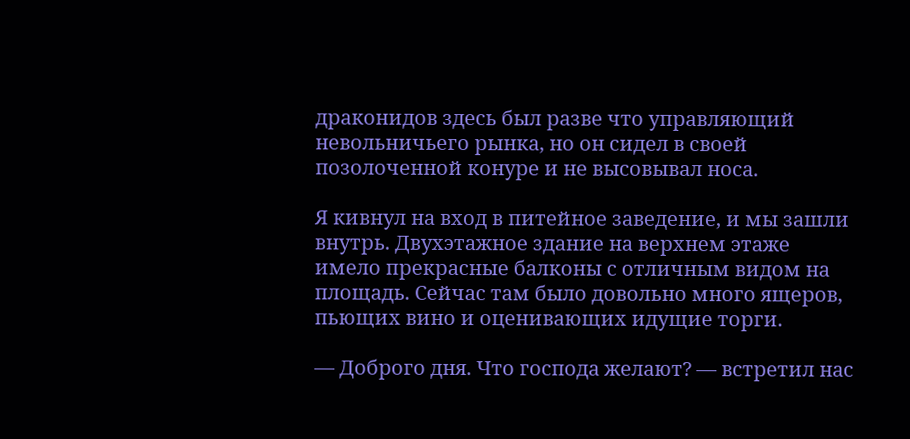драконидов здесь был разве что управляющий невольничьего рынка, но он сидел в своей позолоченной конуре и не высовывал носа.

Я кивнул на вход в питейное заведение, и мы зашли внутрь. Двухэтажное здание на верхнем этаже имело прекрасные балконы с отличным видом на площадь. Сейчас там было довольно много ящеров, пьющих вино и оценивающих идущие торги.

— Доброго дня. Что господа желают? — встретил нас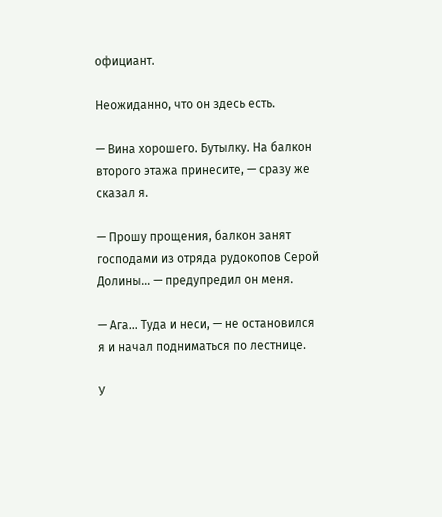официант.

Неожиданно, что он здесь есть.

— Вина хорошего. Бутылку. На балкон второго этажа принесите, — сразу же сказал я.

— Прошу прощения, балкон занят господами из отряда рудокопов Серой Долины… — предупредил он меня.

— Ага… Туда и неси, — не остановился я и начал подниматься по лестнице.

У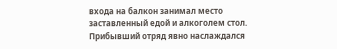входа на балкон занимал место заставленный едой и алкоголем стол. Прибывший отряд явно наслаждался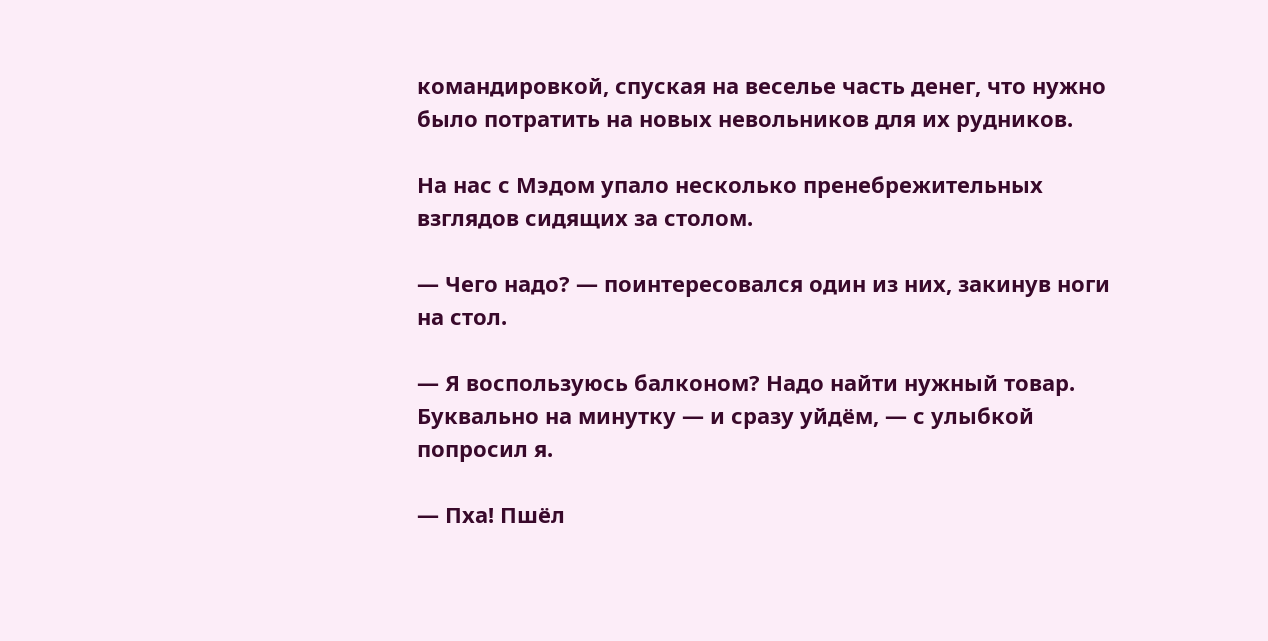командировкой, спуская на веселье часть денег, что нужно было потратить на новых невольников для их рудников.

На нас с Мэдом упало несколько пренебрежительных взглядов сидящих за столом.

— Чего надо? — поинтересовался один из них, закинув ноги на стол.

— Я воспользуюсь балконом? Надо найти нужный товар. Буквально на минутку — и сразу уйдём, — с улыбкой попросил я.

— Пха! Пшёл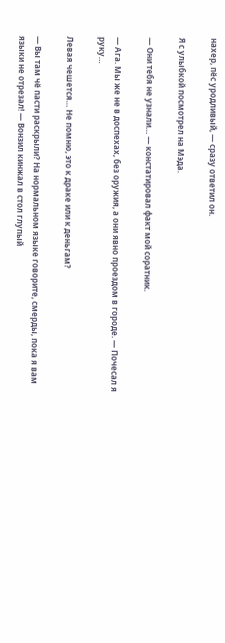нахер, пёс уродливый, — сразу ответил он.

Я с улыбкой посмотрел на Мэда.

— Они тебя не узнали… — констатировал факт мой соратник.

— Ага. Мы же не в доспехах, без оружия, а они явно проездом в городе. — Почесал я руку…

Левая чешется… Не помню, это к драке или к деньгам?

— Вы там чё пасти раскрыли? На нормальном языке говорите, смерды, пока я вам языки не отрезал! — Вонзил кинжал в стол глупый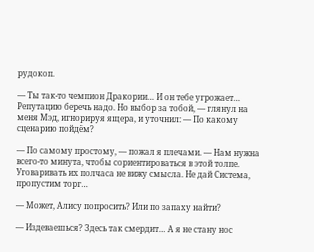рудокоп.

— Ты так-то чемпион Дракории… И он тебе угрожает… Репутацию беречь надо. Но выбор за тобой, — глянул на меня Мэд, игнорируя ящера, и уточнил: — По какому сценарию пойдём?

— По самому простому, — пожал я плечами. — Нам нужна всего-то минута, чтобы сориентироваться в этой толпе. Уговаривать их полчаса не вижу смысла. Не дай Система, пропустим торг…

— Может, Алису попросить? Или по запаху найти?

— Издеваешься? Здесь так смердит… А я не стану нос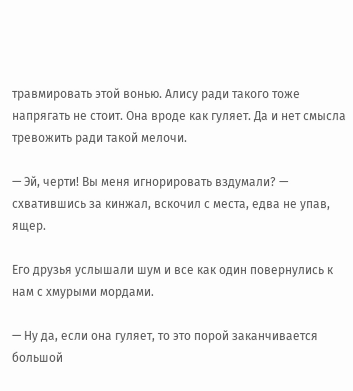травмировать этой вонью. Алису ради такого тоже напрягать не стоит. Она вроде как гуляет. Да и нет смысла тревожить ради такой мелочи.

— Эй, черти! Вы меня игнорировать вздумали? — схватившись за кинжал, вскочил с места, едва не упав, ящер.

Его друзья услышали шум и все как один повернулись к нам с хмурыми мордами.

— Ну да, если она гуляет, то это порой заканчивается большой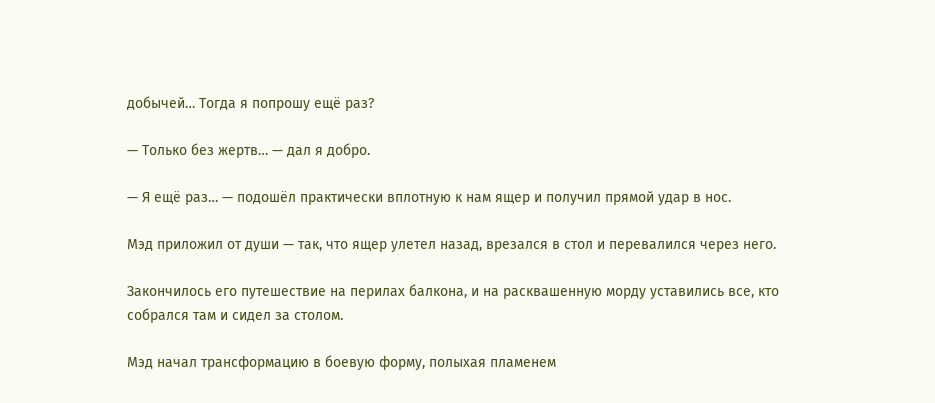добычей… Тогда я попрошу ещё раз?

— Только без жертв… — дал я добро.

— Я ещё раз… — подошёл практически вплотную к нам ящер и получил прямой удар в нос.

Мэд приложил от души — так, что ящер улетел назад, врезался в стол и перевалился через него.

Закончилось его путешествие на перилах балкона, и на расквашенную морду уставились все, кто собрался там и сидел за столом.

Мэд начал трансформацию в боевую форму, полыхая пламенем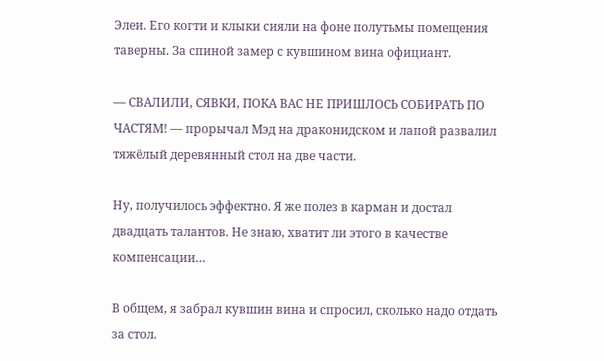Элеи. Его когти и клыки сияли на фоне полутьмы помещения таверны. За спиной замер с кувшином вина официант.

— СВАЛИЛИ, СЯВКИ, ПОКА ВАС НЕ ПРИШЛОСЬ СОБИРАТЬ ПО ЧАСТЯМ! — прорычал Мэд на драконидском и лапой развалил тяжёлый деревянный стол на две части.

Ну, получилось эффектно. Я же полез в карман и достал двадцать талантов. Не знаю, хватит ли этого в качестве компенсации…

В общем, я забрал кувшин вина и спросил, сколько надо отдать за стол.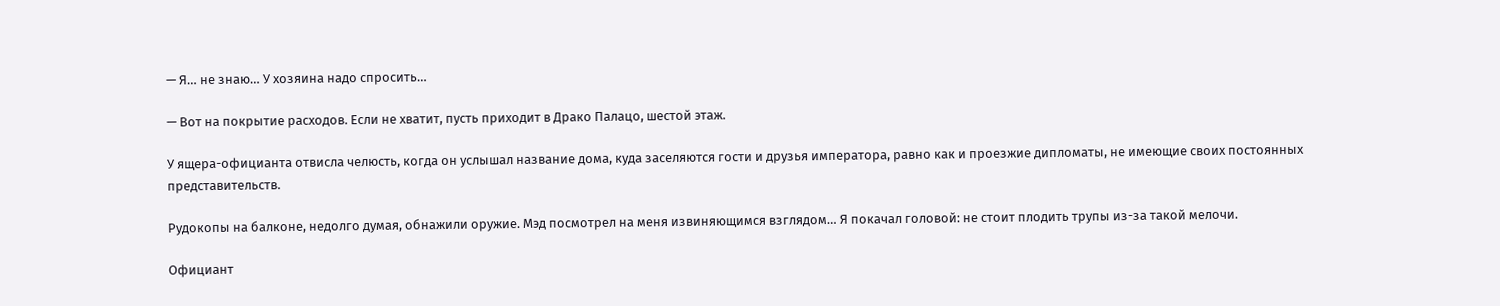— Я… не знаю… У хозяина надо спросить…

— Вот на покрытие расходов. Если не хватит, пусть приходит в Драко Палацо, шестой этаж.

У ящера-официанта отвисла челюсть, когда он услышал название дома, куда заселяются гости и друзья императора, равно как и проезжие дипломаты, не имеющие своих постоянных представительств.

Рудокопы на балконе, недолго думая, обнажили оружие. Мэд посмотрел на меня извиняющимся взглядом… Я покачал головой: не стоит плодить трупы из-за такой мелочи.

Официант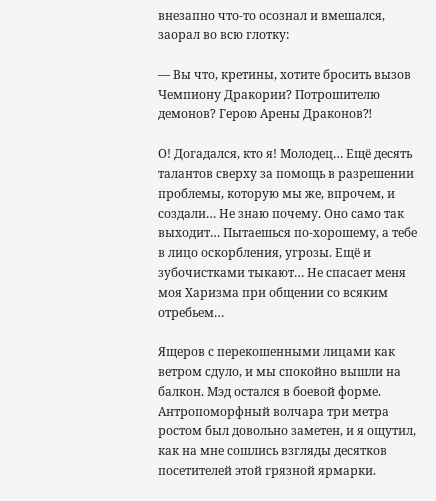внезапно что-то осознал и вмешался, заорал во всю глотку:

— Вы что, кретины, хотите бросить вызов Чемпиону Дракории? Потрошителю демонов? Герою Арены Драконов⁈

О! Догадался, кто я! Молодец… Ещё десять талантов сверху за помощь в разрешении проблемы, которую мы же, впрочем, и создали… Не знаю почему. Оно само так выходит… Пытаешься по-хорошему, а тебе в лицо оскорбления, угрозы. Ещё и зубочистками тыкают… Не спасает меня моя Харизма при общении со всяким отребьем…

Ящеров с перекошенными лицами как ветром сдуло, и мы спокойно вышли на балкон. Мэд остался в боевой форме. Антропоморфный волчара три метра ростом был довольно заметен, и я ощутил, как на мне сошлись взгляды десятков посетителей этой грязной ярмарки.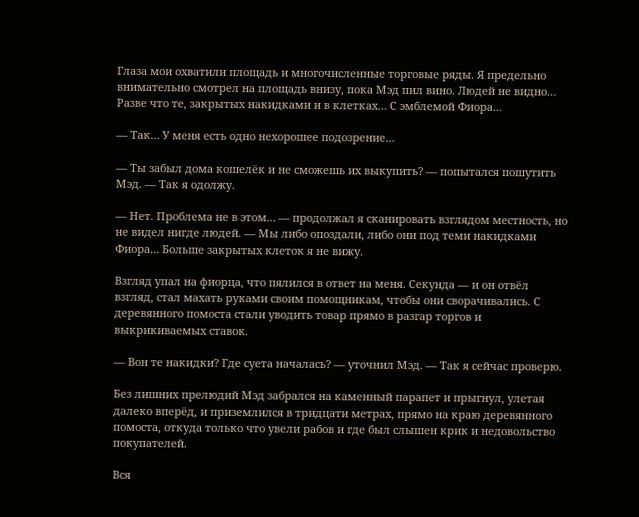Глаза мои охватили площадь и многочисленные торговые ряды. Я предельно внимательно смотрел на площадь внизу, пока Мэд пил вино. Людей не видно… Разве что те, закрытых накидками и в клетках… С эмблемой Фиора…

— Так… У меня есть одно нехорошее подозрение…

— Ты забыл дома кошелёк и не сможешь их выкупить? — попытался пошутить Мэд. — Так я одолжу.

— Нет. Проблема не в этом… — продолжал я сканировать взглядом местность, но не видел нигде людей. — Мы либо опоздали, либо они под теми накидками Фиора… Больше закрытых клеток я не вижу.

Взгляд упал на фиорца, что пялился в ответ на меня. Секунда — и он отвёл взгляд, стал махать руками своим помощникам, чтобы они сворачивались. С деревянного помоста стали уводить товар прямо в разгар торгов и выкрикиваемых ставок.

— Вон те накидки? Где суета началась? — уточнил Мэд. — Так я сейчас проверю.

Без лишних прелюдий Мэд забрался на каменный парапет и прыгнул, улетая далеко вперёд, и приземлился в тридцати метрах, прямо на краю деревянного помоста, откуда только что увели рабов и где был слышен крик и недовольство покупателей.

Вся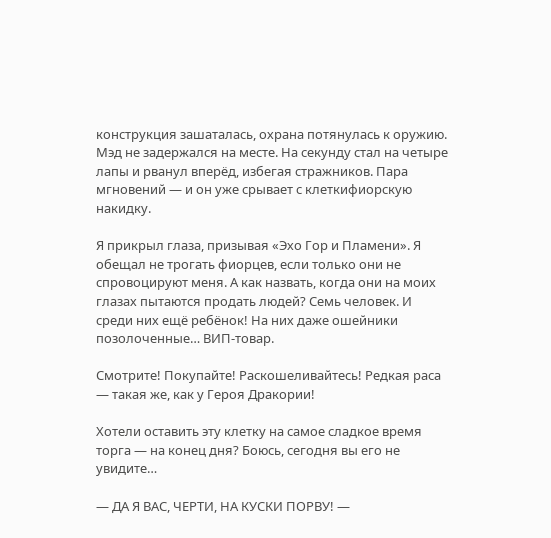конструкция зашаталась, охрана потянулась к оружию. Мэд не задержался на месте. На секунду стал на четыре лапы и рванул вперёд, избегая стражников. Пара мгновений — и он уже срывает с клеткифиорскую накидку.

Я прикрыл глаза, призывая «Эхо Гор и Пламени». Я обещал не трогать фиорцев, если только они не спровоцируют меня. А как назвать, когда они на моих глазах пытаются продать людей? Семь человек. И среди них ещё ребёнок! На них даже ошейники позолоченные… ВИП-товар.

Смотрите! Покупайте! Раскошеливайтесь! Редкая раса — такая же, как у Героя Дракории!

Хотели оставить эту клетку на самое сладкое время торга — на конец дня? Боюсь, сегодня вы его не увидите…

— ДА Я ВАС, ЧЕРТИ, НА КУСКИ ПОРВУ! —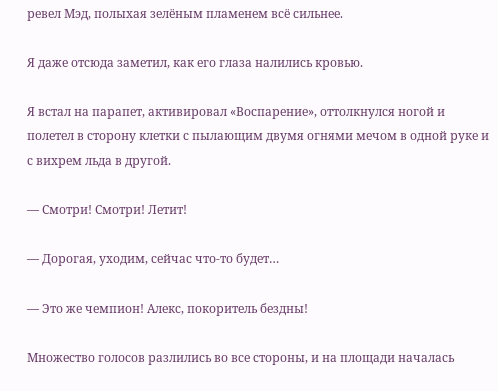ревел Мэд, полыхая зелёным пламенем всё сильнее.

Я даже отсюда заметил, как его глаза налились кровью.

Я встал на парапет, активировал «Воспарение», оттолкнулся ногой и полетел в сторону клетки с пылающим двумя огнями мечом в одной руке и с вихрем льда в другой.

— Смотри! Смотри! Летит!

— Дорогая, уходим, сейчас что-то будет…

— Это же чемпион! Алекс, покоритель бездны!

Множество голосов разлились во все стороны, и на площади началась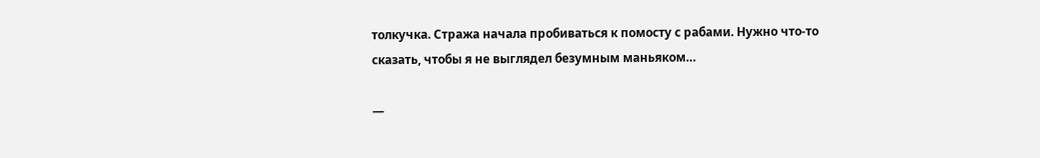толкучка. Стража начала пробиваться к помосту с рабами. Нужно что-то сказать, чтобы я не выглядел безумным маньяком…

—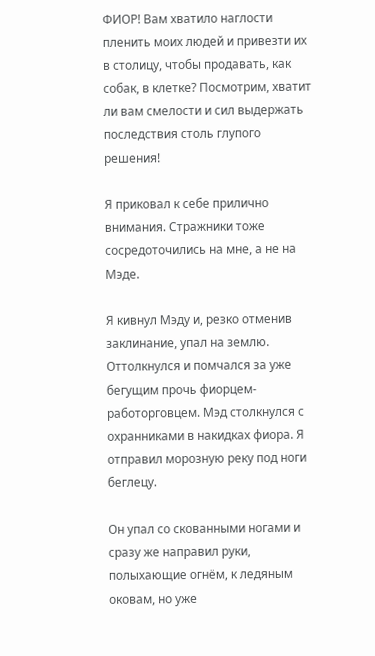ФИОР! Вам хватило наглости пленить моих людей и привезти их в столицу, чтобы продавать, как собак, в клетке? Посмотрим, хватит ли вам смелости и сил выдержать последствия столь глупого решения!

Я приковал к себе прилично внимания. Стражники тоже сосредоточились на мне, а не на Мэде.

Я кивнул Мэду и, резко отменив заклинание, упал на землю. Оттолкнулся и помчался за уже бегущим прочь фиорцем-работорговцем. Мэд столкнулся с охранниками в накидках фиора. Я отправил морозную реку под ноги беглецу.

Он упал со скованными ногами и сразу же направил руки, полыхающие огнём, к ледяным оковам, но уже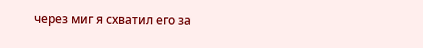через миг я схватил его за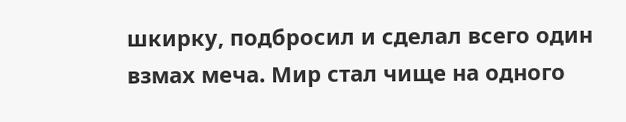шкирку, подбросил и сделал всего один взмах меча. Мир стал чище на одного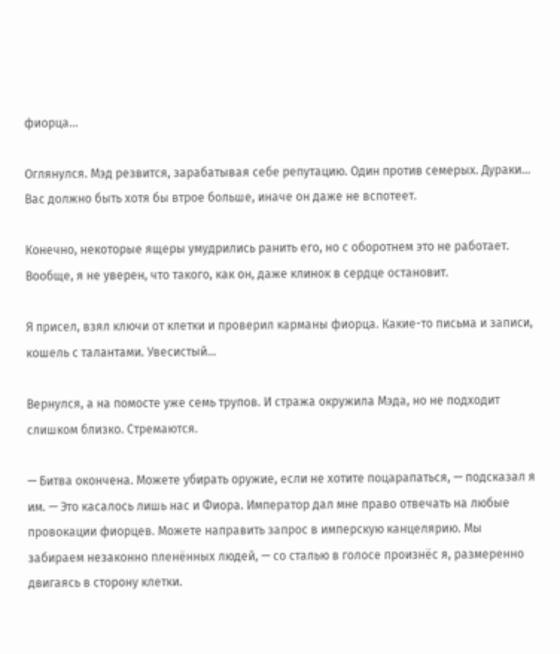фиорца…

Оглянулся. Мэд резвится, зарабатывая себе репутацию. Один против семерых. Дураки… Вас должно быть хотя бы втрое больше, иначе он даже не вспотеет.

Конечно, некоторые ящеры умудрились ранить его, но с оборотнем это не работает. Вообще, я не уверен, что такого, как он, даже клинок в сердце остановит.

Я присел, взял ключи от клетки и проверил карманы фиорца. Какие-то письма и записи, кошель с талантами. Увесистый…

Вернулся, а на помосте уже семь трупов. И стража окружила Мэда, но не подходит слишком близко. Стремаются.

— Битва окончена. Можете убирать оружие, если не хотите поцарапаться, — подсказал я им. — Это касалось лишь нас и Фиора. Император дал мне право отвечать на любые провокации фиорцев. Можете направить запрос в имперскую канцелярию. Мы забираем незаконно пленённых людей, — со сталью в голосе произнёс я, размеренно двигаясь в сторону клетки.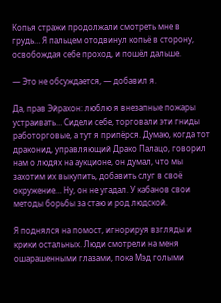Копья стражи продолжали смотреть мне в грудь… Я пальцем отодвинул копьё в сторону, освобождая себе проход, и пошёл дальше.

— Это не обсуждается, — добавил я.

Да, прав Эйрахон: люблю я внезапные пожары устраивать… Сидели себе, торговали эти гниды работорговые, а тут я припёрся. Думаю, когда тот драконид, управляющий Драко Палацо, говорил нам о людях на аукционе, он думал, что мы захотим их выкупить, добавить слуг в своё окружение… Ну, он не угадал. У кабанов свои методы борьбы за стаю и род людской.

Я поднялся на помост, игнорируя взгляды и крики остальных. Люди смотрели на меня ошарашенными глазами, пока Мэд голыми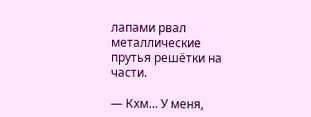лапами рвал металлические прутья решётки на части.

— Кхм… У меня,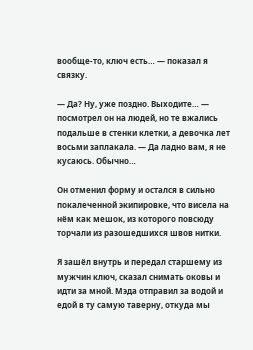вообще-то, ключ есть… — показал я связку.

— Да? Ну, уже поздно. Выходите… — посмотрел он на людей, но те вжались подальше в стенки клетки, а девочка лет восьми заплакала. — Да ладно вам, я не кусаюсь. Обычно…

Он отменил форму и остался в сильно покалеченной экипировке, что висела на нём как мешок, из которого повсюду торчали из разошедшихся швов нитки.

Я зашёл внутрь и передал старшему из мужчин ключ, сказал снимать оковы и идти за мной. Мэда отправил за водой и едой в ту самую таверну, откуда мы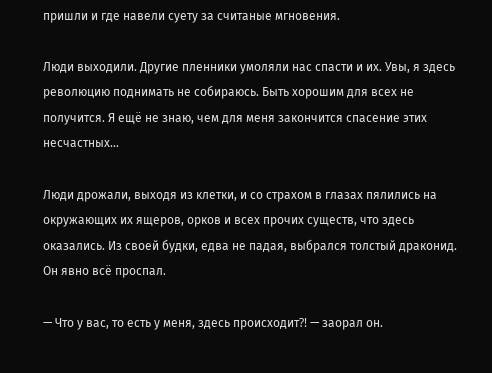пришли и где навели суету за считаные мгновения.

Люди выходили. Другие пленники умоляли нас спасти и их. Увы, я здесь революцию поднимать не собираюсь. Быть хорошим для всех не получится. Я ещё не знаю, чем для меня закончится спасение этих несчастных…

Люди дрожали, выходя из клетки, и со страхом в глазах пялились на окружающих их ящеров, орков и всех прочих существ, что здесь оказались. Из своей будки, едва не падая, выбрался толстый драконид. Он явно всё проспал.

— Что у вас, то есть у меня, здесь происходит⁈ — заорал он.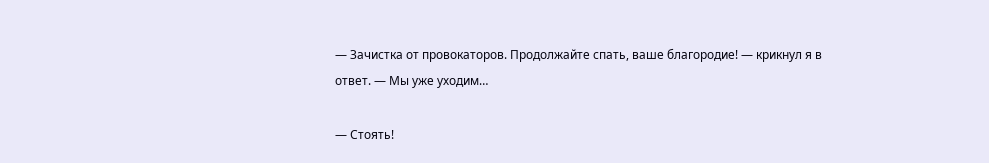— Зачистка от провокаторов. Продолжайте спать, ваше благородие! — крикнул я в ответ. — Мы уже уходим…

— Стоять!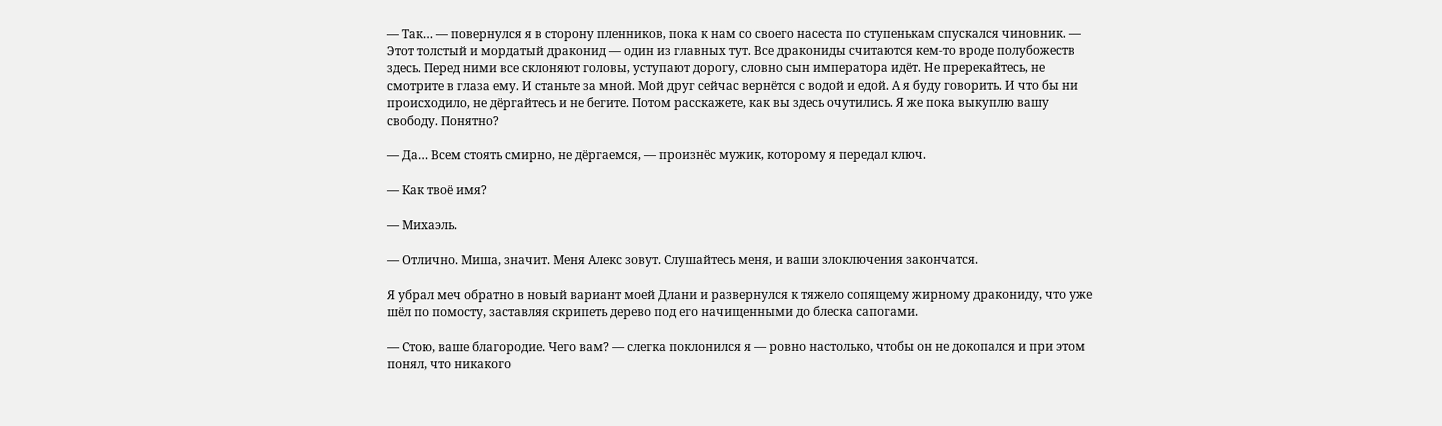— Так… — повернулся я в сторону пленников, пока к нам со своего насеста по ступенькам спускался чиновник. — Этот толстый и мордатый драконид — один из главных тут. Все дракониды считаются кем-то вроде полубожеств здесь. Перед ними все склоняют головы, уступают дорогу, словно сын императора идёт. Не пререкайтесь, не смотрите в глаза ему. И станьте за мной. Мой друг сейчас вернётся с водой и едой. А я буду говорить. И что бы ни происходило, не дёргайтесь и не бегите. Потом расскажете, как вы здесь очутились. Я же пока выкуплю вашу свободу. Понятно?

— Да… Всем стоять смирно, не дёргаемся, — произнёс мужик, которому я передал ключ.

— Как твоё имя?

— Михаэль.

— Отлично. Миша, значит. Меня Алекс зовут. Слушайтесь меня, и ваши злоключения закончатся.

Я убрал меч обратно в новый вариант моей Длани и развернулся к тяжело сопящему жирному дракониду, что уже шёл по помосту, заставляя скрипеть дерево под его начищенными до блеска сапогами.

— Стою, ваше благородие. Чего вам? — слегка поклонился я — ровно настолько, чтобы он не докопался и при этом понял, что никакого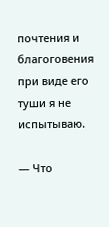почтения и благоговения при виде его туши я не испытываю.

— Что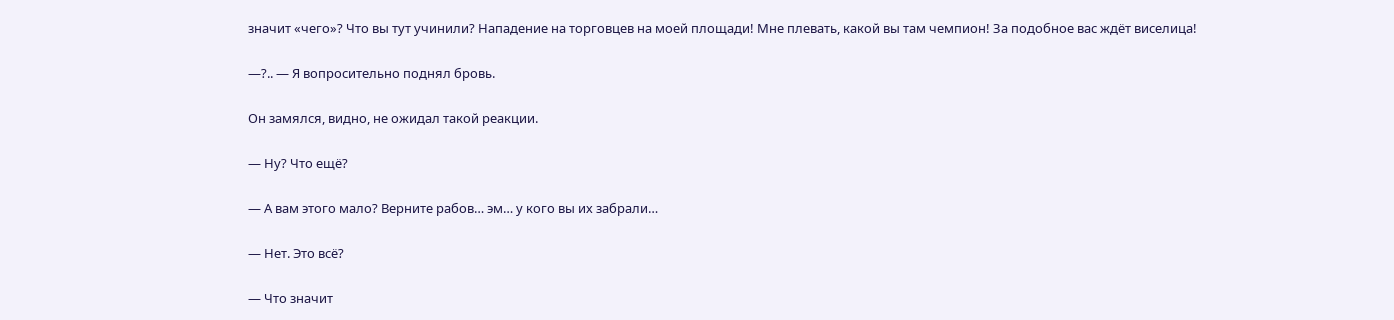значит «чего»? Что вы тут учинили? Нападение на торговцев на моей площади! Мне плевать, какой вы там чемпион! За подобное вас ждёт виселица!

—?.. — Я вопросительно поднял бровь.

Он замялся, видно, не ожидал такой реакции.

— Ну? Что ещё?

— А вам этого мало? Верните рабов… эм… у кого вы их забрали…

— Нет. Это всё?

— Что значит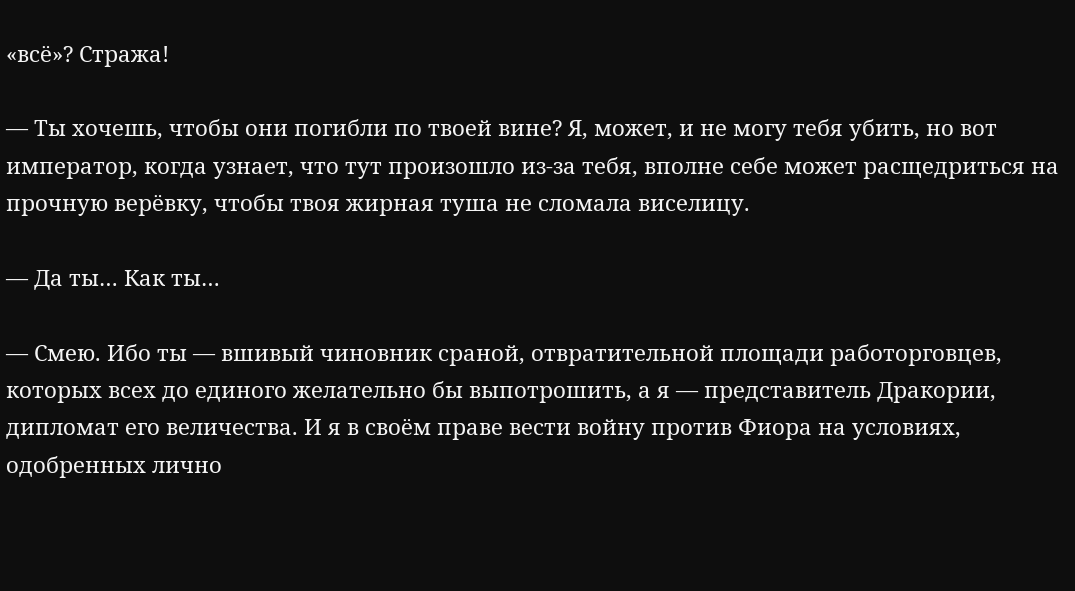«всё»? Стража!

— Ты хочешь, чтобы они погибли по твоей вине? Я, может, и не могу тебя убить, но вот император, когда узнает, что тут произошло из-за тебя, вполне себе может расщедриться на прочную верёвку, чтобы твоя жирная туша не сломала виселицу.

— Да ты… Как ты…

— Смею. Ибо ты — вшивый чиновник сраной, отвратительной площади работорговцев, которых всех до единого желательно бы выпотрошить, а я — представитель Дракории, дипломат его величества. И я в своём праве вести войну против Фиора на условиях, одобренных лично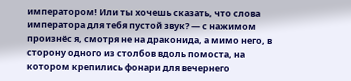императором! Или ты хочешь сказать, что слова императора для тебя пустой звук? — с нажимом произнёс я, смотря не на драконида, а мимо него, в сторону одного из столбов вдоль помоста, на котором крепились фонари для вечернего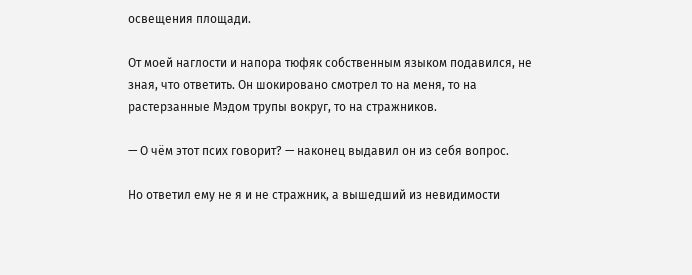освещения площади.

От моей наглости и напора тюфяк собственным языком подавился, не зная, что ответить. Он шокировано смотрел то на меня, то на растерзанные Мэдом трупы вокруг, то на стражников.

— О чём этот псих говорит? — наконец выдавил он из себя вопрос.

Но ответил ему не я и не стражник, а вышедший из невидимости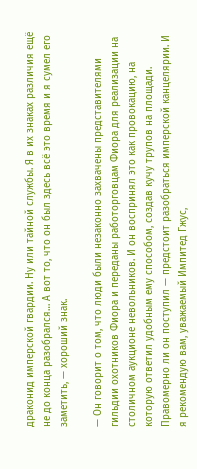драконид имперской гвардии. Ну или тайной службы. Я в их знаках различия ещё не до конца разобрался… А вот то, что он был здесь всё это время и я сумел его заметить, — хороший знак.

— Он говорит о том, что люди были незаконно захвачены представителями гильдии охотников Фиора и переданы работорговцам Фиора для реализации на столичном аукционе невольников. И он воспринял это как провокацию, на которую ответил удобным ему способом, создав кучу трупов на площади. Правомерно ли он поступил — предстоит разобраться имперской канцелярии. И я рекомендую вам, уважаемый Импитед Гжус,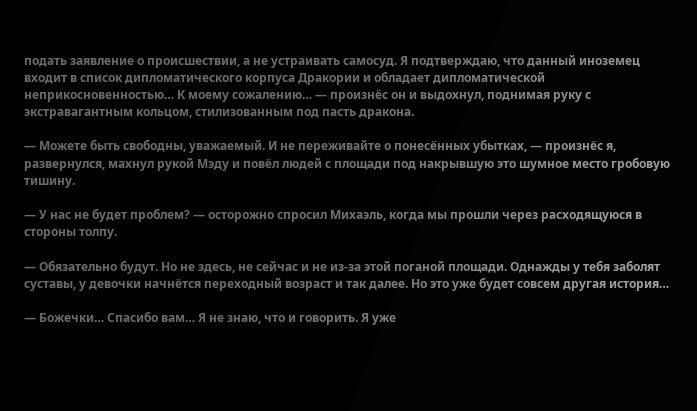подать заявление о происшествии, а не устраивать самосуд. Я подтверждаю, что данный иноземец входит в список дипломатического корпуса Дракории и обладает дипломатической неприкосновенностью… К моему сожалению… — произнёс он и выдохнул, поднимая руку с экстравагантным кольцом, стилизованным под пасть дракона.

— Можете быть свободны, уважаемый. И не переживайте о понесённых убытках, — произнёс я, развернулся, махнул рукой Мэду и повёл людей с площади под накрывшую это шумное место гробовую тишину.

— У нас не будет проблем? — осторожно спросил Михаэль, когда мы прошли через расходящуюся в стороны толпу.

— Обязательно будут. Но не здесь, не сейчас и не из-за этой поганой площади. Однажды у тебя заболят суставы, у девочки начнётся переходный возраст и так далее. Но это уже будет совсем другая история…

— Божечки… Спасибо вам… Я не знаю, что и говорить. Я уже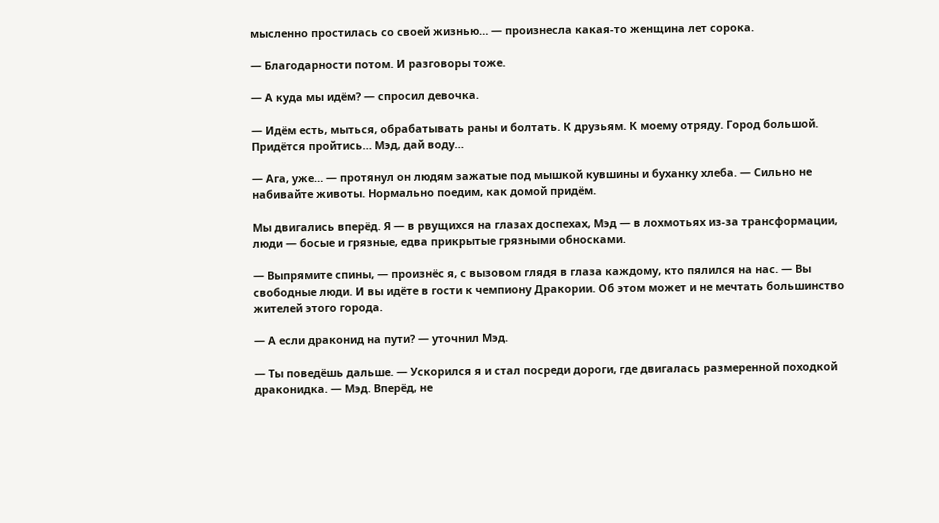мысленно простилась со своей жизнью… — произнесла какая-то женщина лет сорока.

— Благодарности потом. И разговоры тоже.

— А куда мы идём? — спросил девочка.

— Идём есть, мыться, обрабатывать раны и болтать. К друзьям. К моему отряду. Город большой. Придётся пройтись… Мэд, дай воду…

— Ага, уже… — протянул он людям зажатые под мышкой кувшины и буханку хлеба. — Сильно не набивайте животы. Нормально поедим, как домой придём.

Мы двигались вперёд. Я — в рвущихся на глазах доспехах, Мэд — в лохмотьях из-за трансформации, люди — босые и грязные, едва прикрытые грязными обносками.

— Выпрямите спины, — произнёс я, с вызовом глядя в глаза каждому, кто пялился на нас. — Вы свободные люди. И вы идёте в гости к чемпиону Дракории. Об этом может и не мечтать большинство жителей этого города.

— А если драконид на пути? — уточнил Мэд.

— Ты поведёшь дальше. — Ускорился я и стал посреди дороги, где двигалась размеренной походкой драконидка. — Мэд. Вперёд, не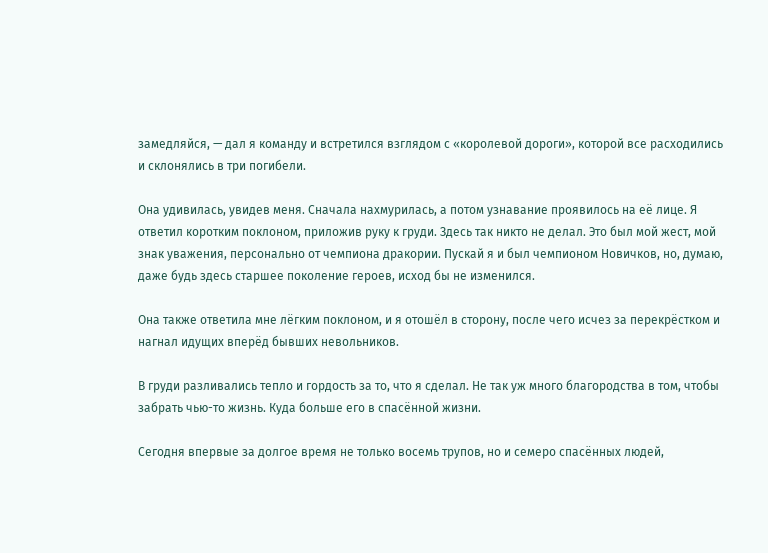замедляйся, — дал я команду и встретился взглядом с «королевой дороги», которой все расходились и склонялись в три погибели.

Она удивилась, увидев меня. Сначала нахмурилась, а потом узнавание проявилось на её лице. Я ответил коротким поклоном, приложив руку к груди. Здесь так никто не делал. Это был мой жест, мой знак уважения, персонально от чемпиона дракории. Пускай я и был чемпионом Новичков, но, думаю, даже будь здесь старшее поколение героев, исход бы не изменился.

Она также ответила мне лёгким поклоном, и я отошёл в сторону, после чего исчез за перекрёстком и нагнал идущих вперёд бывших невольников.

В груди разливались тепло и гордость за то, что я сделал. Не так уж много благородства в том, чтобы забрать чью-то жизнь. Куда больше его в спасённой жизни.

Сегодня впервые за долгое время не только восемь трупов, но и семеро спасённых людей,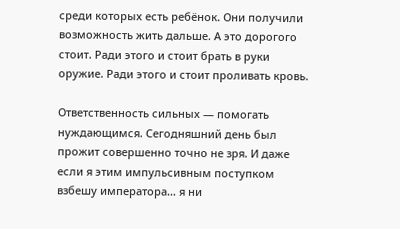среди которых есть ребёнок. Они получили возможность жить дальше. А это дорогого стоит. Ради этого и стоит брать в руки оружие. Ради этого и стоит проливать кровь.

Ответственность сильных — помогать нуждающимся. Сегодняшний день был прожит совершенно точно не зря. И даже если я этим импульсивным поступком взбешу императора… я ни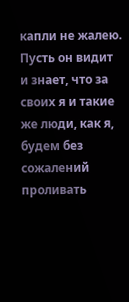капли не жалею. Пусть он видит и знает, что за своих я и такие же люди, как я, будем без сожалений проливать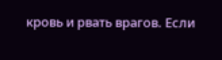кровь и рвать врагов. Если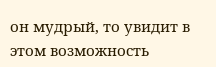он мудрый, то увидит в этом возможность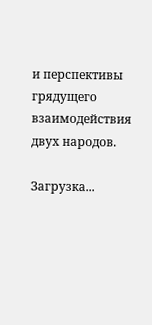и перспективы грядущего взаимодействия двух народов.

Загрузка...